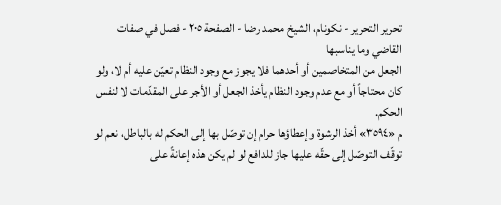تحرير التحرير - نکونام، الشيخ محمد رضا - الصفحة ٢٠٥ - فصل في صفات القاضي وما يناسبها
الجعل من المتخاصمين أو أحدهما فلا يجوز مع وجود النظام تعيّن عليه أم لا، ولو كان محتاجاً أو مع عدم وجود النظام يأخذ الجعل أو الأجر على المقدّمات لا لنفس الحكم.
م «٣٥٩٤» أخذ الرشوة وإعطاؤها حرام إن توصّل بها إلى الحكم له بالباطل، نعم لو توقّف التوصّل إلى حقّه عليها جاز للدافع لو لم يكن هذه إعانةً على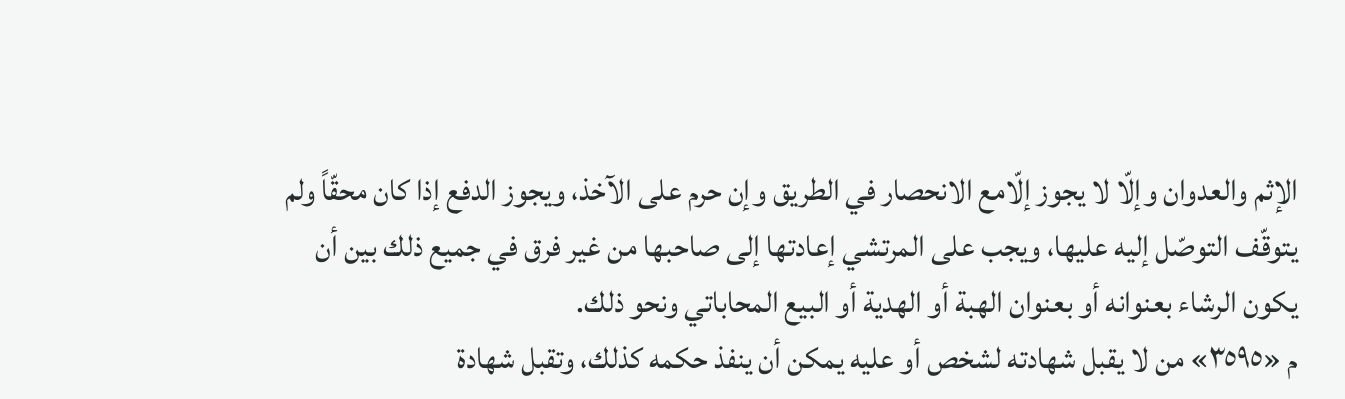الإثم والعدوان وإلّا لا يجوز إلّامع الانحصار في الطريق وإن حرم على الآخذ، ويجوز الدفع إذا كان محقّاً ولم يتوقّف التوصّل إليه عليها، ويجب على المرتشي إعادتها إلى صاحبها من غير فرق في جميع ذلك بين أن يكون الرشاء بعنوانه أو بعنوان الهبة أو الهدية أو البيع المحاباتي ونحو ذلك.
م «٣٥٩٥» من لا يقبل شهادته لشخص أو عليه يمكن أن ينفذ حكمه كذلك، وتقبل شهادة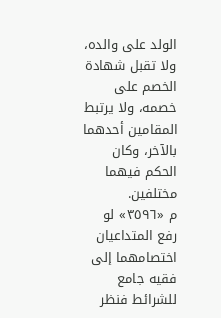الولد على والده، ولا تقبل شهادة الخصم على خصمه، ولا يرتبط المقامين أحدهما بالآخر، وكان الحكم فيهما مختلفين.
م «٣٥٩٦» لو رفع المتداعيان اختصامهما إلى فقيه جامع للشرائط فنظر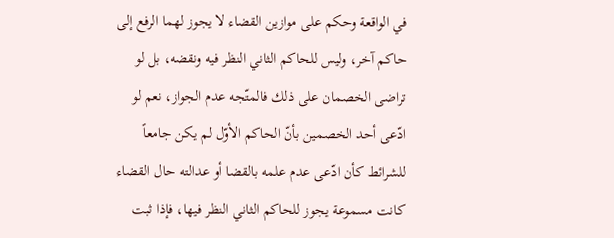في الواقعة وحكم على موازين القضاء لا يجوز لهما الرفع إلى حاكم آخر، وليس للحاكم الثاني النظر فيه ونقضه، بل لو تراضى الخصمان على ذلك فالمتّجه عدم الجواز، نعم لو ادّعى أحد الخصمين بأنّ الحاكم الأوّل لم يكن جامعاً للشرائط كأن ادّعى عدم علمه بالقضا أو عدالته حال القضاء كانت مسموعة يجوز للحاكم الثاني النظر فيها، فإذا ثبت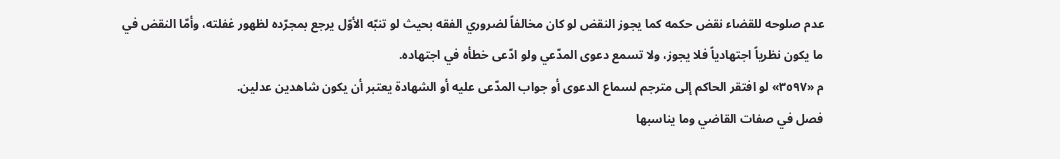عدم صلوحه للقضاء نقض حكمه كما يجوز النقض لو كان مخالفاً لضروري الفقه بحيث لو تنبّه الأوّل يرجع بمجرّده لظهور غفلته، وأمّا النقض في ما يكون نظرياً اجتهادياً فلا يجوز، ولا تسمع دعوى المدّعي ولو ادّعى خطأه في اجتهاده.
م «٣٥٩٧» لو افتقر الحاكم إلى مترجم لسماع الدعوى أو جواب المدّعى عليه أو الشهادة يعتبر أن يكون شاهدين عدلين.
فصل في صفات القاضي وما يناسبها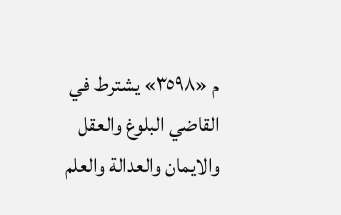م «٣٥٩٨» يشترط في القاضي البلوغ والعقل والايمان والعدالة والعلم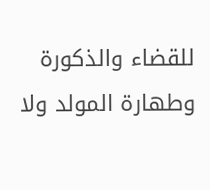للقضاء والذكورة وطهارة المولد ولا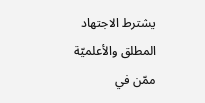يشترط الاجتهاد المطلق والأعلميّة ممّن في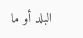البلد أو ما